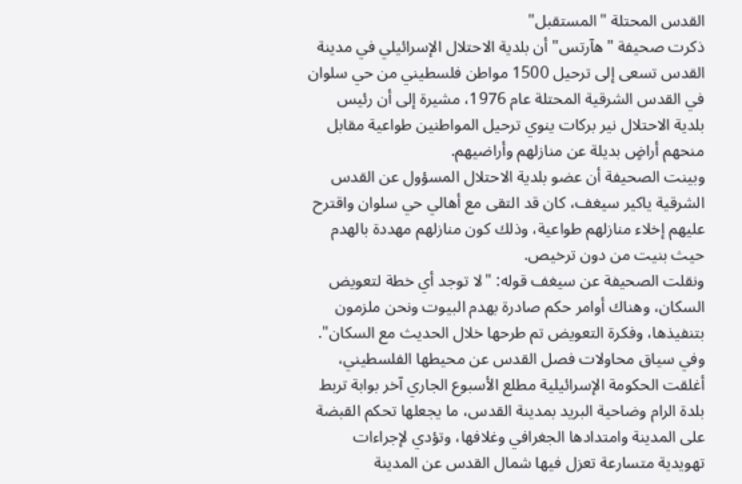القدس المحتلة "المستقبل"
ذكرت صحيفة "هآرتس" أن بلدية الاحتلال الإسرائيلي في مدينة القدس تسعى إلى ترحيل 1500 مواطن فلسطيني من حي سلوان في القدس الشرقية المحتلة عام 1976، مشيرة إلى أن رئيس بلدية الاحتلال نير بركات ينوي ترحيل المواطنين طواعية مقابل منحهم أراضٍ بديلة عن منازلهم وأراضيهم.
وبينت الصحيفة أن عضو بلدية الاحتلال المسؤول عن القدس الشرقية ياكير سيغف، كان قد التقى مع أهالي حي سلوان واقترح عليهم إخلاء منازلهم طواعية، وذلك كون منازلهم مهددة بالهدم حيث بنيت من دون ترخيص.
ونقلت الصحيفة عن سيغف قوله: "لا توجد أي خطة لتعويض السكان، وهناك أوامر حكم صادرة بهدم البيوت ونحن ملزمون بتنفيذها، وفكرة التعويض تم طرحها خلال الحديث مع السكان".
وفي سياق محاولات فصل القدس عن محيطها الفلسطيني، أغلقت الحكومة الإسرائيلية مطلع الأسبوع الجاري آخر بوابة تربط بلدة الرام وضاحية البريد بمدينة القدس، ما يجعلها تحكم القبضة على المدينة وامتدادها الجغرافي وغلافها، وتؤدي لإجراءات تهويدية متسارعة تعزل فيها شمال القدس عن المدينة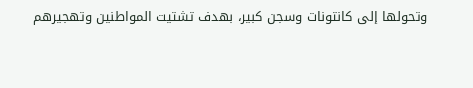وتحولها إلى كانتونات وسجن كبير، بهدف تشتيت المواطنين وتهجيرهم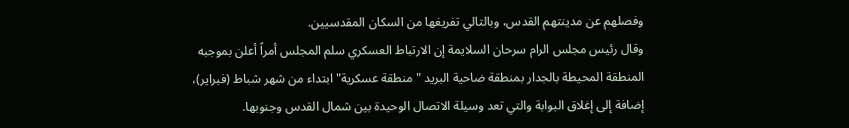وفصلهم عن مدينتهم القدس، وبالتالي تفريغها من السكان المقدسيين.
وقال رئيس مجلس الرام سرحان السلايمة إن الارتباط العسكري سلم المجلس أمراً أعلن بموجبه المنطقة المحيطة بالجدار بمنطقة ضاحية البريد "منطقة عسكرية" ابتداء من شهر شباط (فبراير)، إضافة إلى إغلاق البوابة والتي تعد وسيلة الاتصال الوحيدة بين شمال القدس وجنوبها.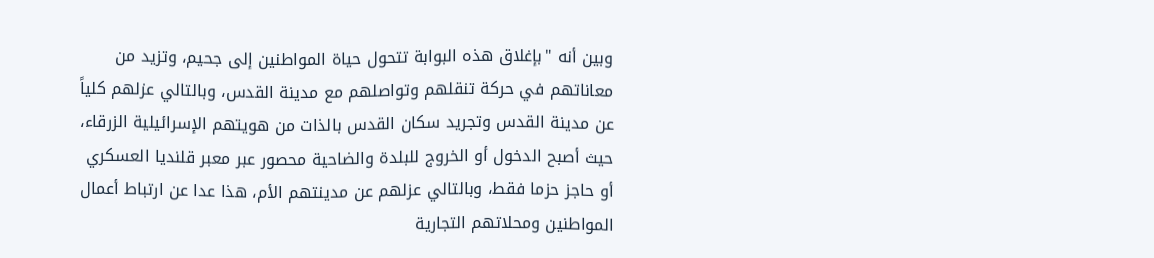وبين أنه "بإغلاق هذه البوابة تتحول حياة المواطنين إلى جحيم، وتزيد من معاناتهم في حركة تنقلهم وتواصلهم مع مدينة القدس، وبالتالي عزلهم كلياً عن مدينة القدس وتجريد سكان القدس بالذات من هويتهم الإسرائيلية الزرقاء، حيث أصبح الدخول أو الخروج للبلدة والضاحية محصور عبر معبر قلنديا العسكري أو حاجز حزما فقط، وبالتالي عزلهم عن مدينتهم الأم، هذا عدا عن ارتباط أعمال المواطنين ومحلاتهم التجارية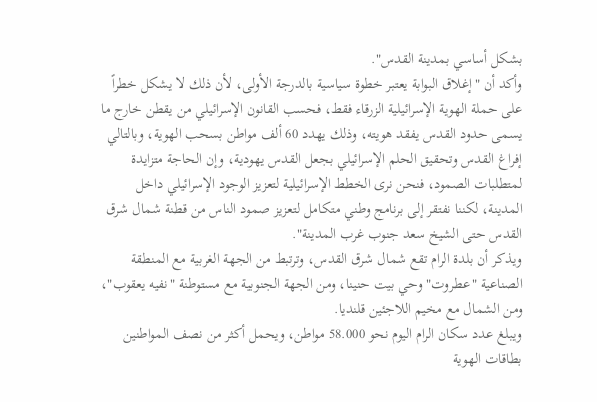بشكل أساسي بمدينة القدس".
وأكد أن "إغلاق البوابة يعتبر خطوة سياسية بالدرجة الأولى، لأن ذلك لا يشكل خطراً على حملة الهوية الإسرائيلية الزرقاء فقط، فحسب القانون الإسرائيلي من يقطن خارج ما يسمى حدود القدس يفقد هويته، وذلك يهدد 60 ألف مواطن بسحب الهوية، وبالتالي إفراغ القدس وتحقيق الحلم الإسرائيلي بجعل القدس يهودية، وإن الحاجة متزايدة لمتطلبات الصمود، فنحن نرى الخطط الإسرائيلية لتعزيز الوجود الإسرائيلي داخل المدينة، لكننا نفتقر إلى برنامج وطني متكامل لتعزيز صمود الناس من قطنة شمال شرق القدس حتى الشيخ سعد جنوب غرب المدينة".
ويذكر أن بلدة الرام تقع شمال شرق القدس، وترتبط من الجهة الغربية مع المنطقة الصناعية "عطروت" وحي بيت حنينا، ومن الجهة الجنوبية مع مستوطنة "نفيه يعقوب"، ومن الشمال مع مخيم اللاجئين قلنديا.
ويبلغ عدد سكان الرام اليوم نحو 58.000 مواطن، ويحمل أكثر من نصف المواطنين بطاقات الهوية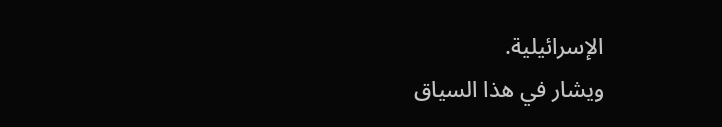الإسرائيلية.
ويشار في هذا السياق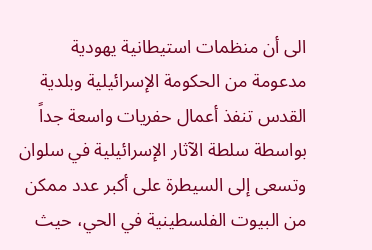الى أن منظمات استيطانية يهودية مدعومة من الحكومة الإسرائيلية وبلدية القدس تنفذ أعمال حفريات واسعة جداً بواسطة سلطة الآثار الإسرائيلية في سلوان وتسعى إلى السيطرة على أكبر عدد ممكن من البيوت الفلسطينية في الحي، حيث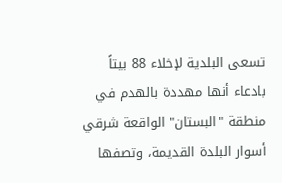تسعى البلدية لإخلاء 88 بيتاً بادعاء أنها مهددة بالهدم في منطقة "البستان" الواقعة شرقي أسوار البلدة القديمة، وتصفها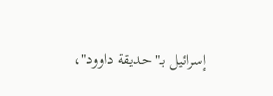إسرائيل بـ"حديقة داوود"،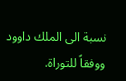نسبة الى الملك داوود ووفقاً للتوراة.